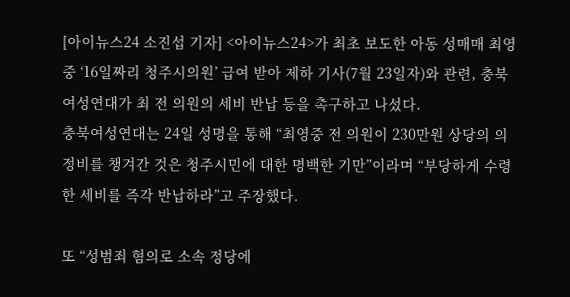[아이뉴스24 소진섭 기자] <아이뉴스24>가 최초 보도한 아동 성매매 최영중 ‘16일짜리 청주시의원’ 급여 받아 제하 기사(7월 23일자)와 관련, 충북여성연대가 최 전 의원의 세비 반납 등을 촉구하고 나섰다.
충북여성연대는 24일 성명을 통해 “최영중 전 의원이 230만원 상당의 의정비를 챙겨간 것은 청주시민에 대한 명백한 기만”이라며 “부당하게 수령한 세비를 즉각 반납하라”고 주장했다.

또 “성범죄 혐의로 소속 정당에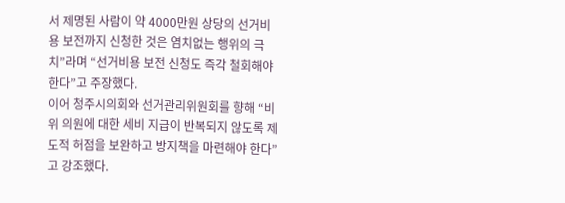서 제명된 사람이 약 4000만원 상당의 선거비용 보전까지 신청한 것은 염치없는 행위의 극치”라며 “선거비용 보전 신청도 즉각 철회해야 한다”고 주장했다.
이어 청주시의회와 선거관리위원회를 향해 “비위 의원에 대한 세비 지급이 반복되지 않도록 제도적 허점을 보완하고 방지책을 마련해야 한다”고 강조했다.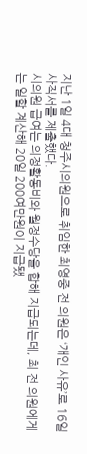지난 1일 4대 청주시의원으로 취임한 최영중 전 의원은 ‘개인 사유’로 16일 사직서를 제출했다.
시의원 급여는 의정활동비와 월정수당을 합해 지급되는데, 최 전 의원에게는 일할 계산해 20일 200여만원이 지급됐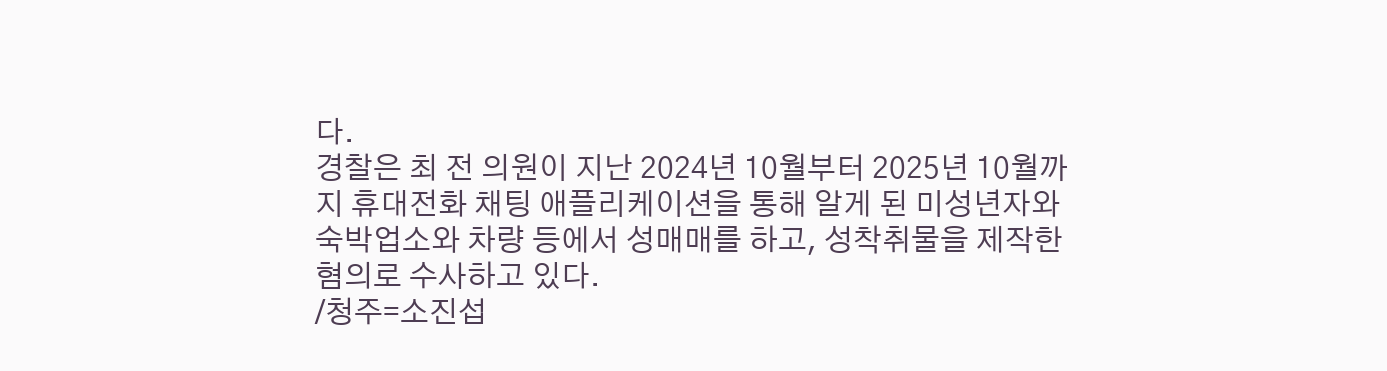다.
경찰은 최 전 의원이 지난 2024년 10월부터 2025년 10월까지 휴대전화 채팅 애플리케이션을 통해 알게 된 미성년자와 숙박업소와 차량 등에서 성매매를 하고, 성착취물을 제작한 혐의로 수사하고 있다.
/청주=소진섭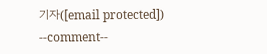기자([email protected])
--comment--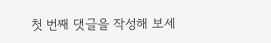첫 번째 댓글을 작성해 보세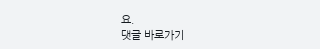요.
댓글 바로가기